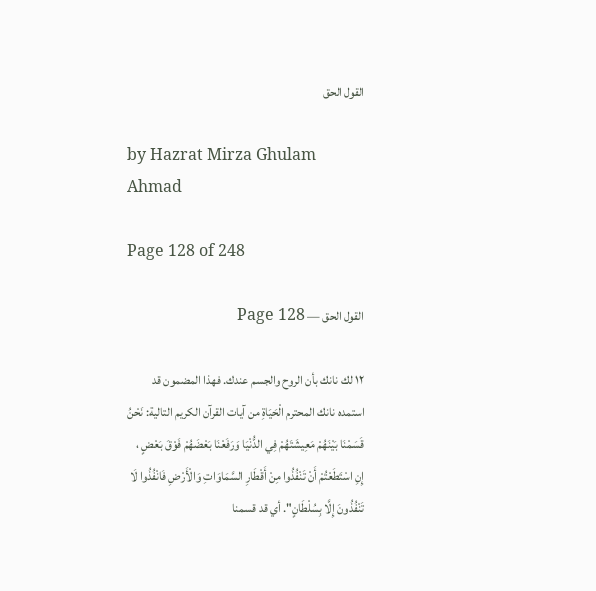القول الحق

by Hazrat Mirza Ghulam Ahmad

Page 128 of 248

القول الحق — Page 128

۱۲ لك نانك بأن الروح والجسم عندك. فهذا المضمون قد استمده نانك المحترم الْحَيَاةِ من آيات القرآن الكريم التالية: نَحْنُ قَسَمْنَا بَيْنَهُمْ مَعِيشَتَهُمْ فِي الدُّنْيَا وَرَفَعْنَا بَعْضَهُمْ فَوْقَ بَعْضٍ ، إِنِ اسْتَطَعْتُمْ أَنْ تَنْفُذُوا مِنْ أَقْطَارِ السَّمَاوَاتِ وَالْأَرْضِ فَانْفُذُوا لَا تَنْفُذُونَ إِلَّا بِسُلْطَانٍ". أي قد قسمنا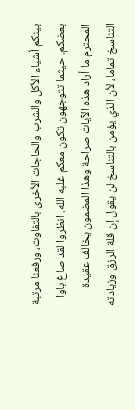بينكم أشياء الأكل والشرب والحاجات الأخرى بالتفاوت، ورفعنا مرتبة بعضكم. حيثما تتوجهون تكون معكم غلبه الله. انظروا لقد صاغ باوا المحترم ما أراد هذه الآيات صراحة وهذا المضمون يخالف عقيدة التناسخ تماما، لأن الذي يؤمن بالتناسخ لن يقول إن قلة الرزق وزيادته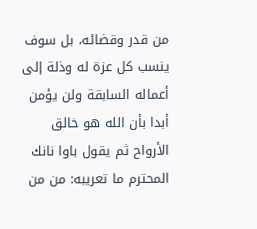من قدر وقضائه، بل سوف ينسب كل عزة له وذلة إلى أعماله السابقة ولن يؤمن أبدا بأن الله هو خالق الأرواح ثم يقول باوا نانك المحترم ما تعريبه: من من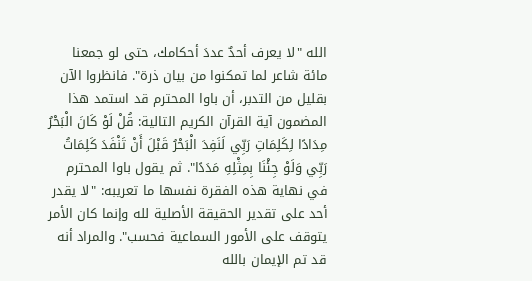الله "لا يعرف أحدٌ عددَ أحكامك، حتى لو جمعنا مائة شاعر لما تمكنوا من بيان ذرة". فانظروا الآن بقليل من التدبر، أن باوا المحترم قد استمد هذا المضمون آية القرآن الكريم التالية: قُلْ لَوْ كَانَ الْبَحْرُ مِدَادًا لِكَلِمَاتِ رَبِّي لَنَفِدَ الْبَحْرُ قَبْلَ أَنْ تَنْفَدَ كَلِمَاتُ رَبِّي وَلَوْ جِئْنَا بِمِثْلِهِ مَدَدًا". ثم يقول باوا المحترم في نهاية هذه الفقرة نفسها ما تعريبه: "لا يقدر أحد على تقدير الحقيقة الأصلية لله وإنما كان الأمر يتوقف على الأمور السماعية فحسب". والمراد أنه قد تم الإيمان بالله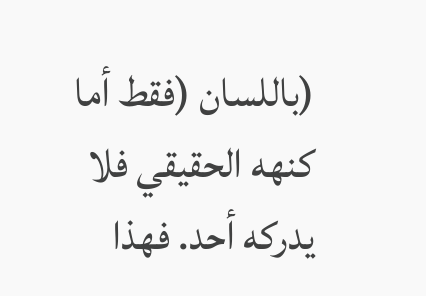(باللسان (فقط أما كنهه الحقيقي فلا يدركه أحد. فهذا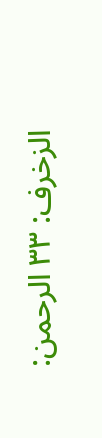الزخرف: ٣٣ الرحمن: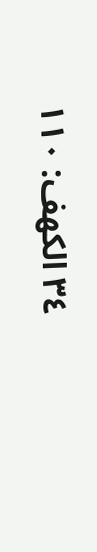٣٤ الكهف: ١١٠